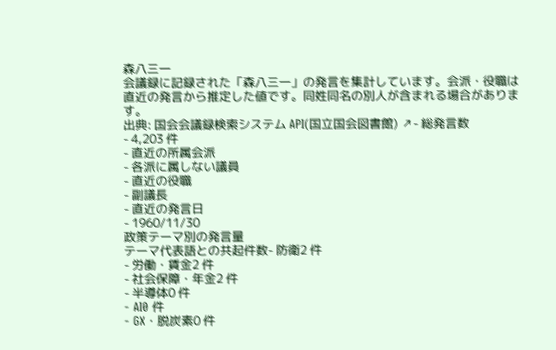森八三一
会議録に記録された「森八三一」の発言を集計しています。会派・役職は直近の発言から推定した値です。同姓同名の別人が含まれる場合があります。
出典: 国会会議録検索システム API(国立国会図書館) ↗- 総発言数
- 4,203 件
- 直近の所属会派
- 各派に属しない議員
- 直近の役職
- 副議長
- 直近の発言日
- 1960/11/30
政策テーマ別の発言量
テーマ代表語との共起件数- 防衛2 件
- 労働・賃金2 件
- 社会保障・年金2 件
- 半導体0 件
- AI0 件
- GX・脱炭素0 件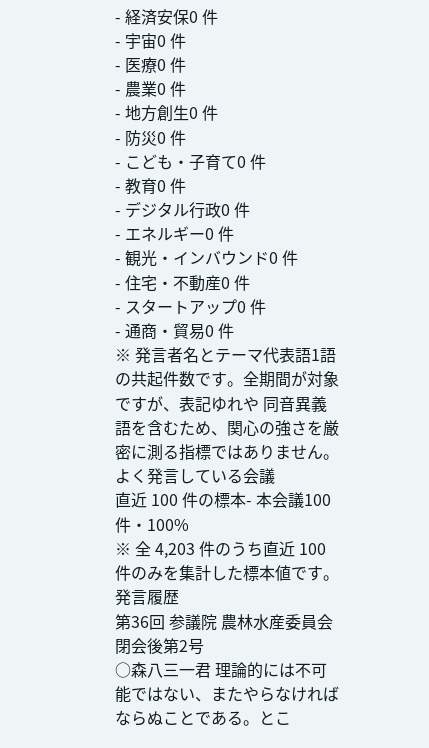- 経済安保0 件
- 宇宙0 件
- 医療0 件
- 農業0 件
- 地方創生0 件
- 防災0 件
- こども・子育て0 件
- 教育0 件
- デジタル行政0 件
- エネルギー0 件
- 観光・インバウンド0 件
- 住宅・不動産0 件
- スタートアップ0 件
- 通商・貿易0 件
※ 発言者名とテーマ代表語1語の共起件数です。全期間が対象ですが、表記ゆれや 同音異義語を含むため、関心の強さを厳密に測る指標ではありません。
よく発言している会議
直近 100 件の標本- 本会議100 件・100%
※ 全 4,203 件のうち直近 100 件のみを集計した標本値です。
発言履歴
第36回 参議院 農林水産委員会 閉会後第2号
○森八三一君 理論的には不可能ではない、またやらなければならぬことである。とこ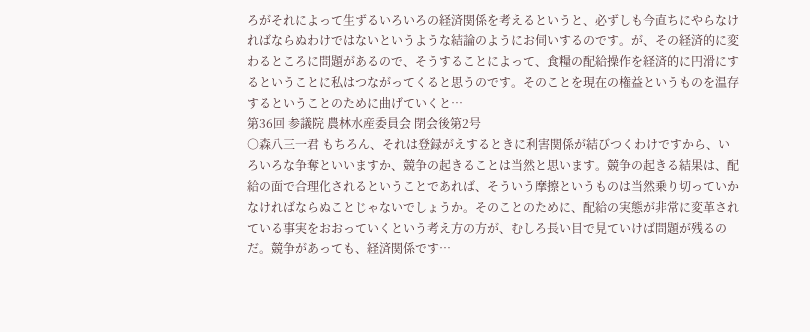ろがそれによって生ずるいろいろの経済関係を考えるというと、必ずしも今直ちにやらなければならぬわけではないというような結論のようにお伺いするのです。が、その経済的に変わるところに問題があるので、そうすることによって、食糧の配給操作を経済的に円滑にするということに私はつながってくると思うのです。そのことを現在の権益というものを温存するということのために曲げていくと…
第36回 参議院 農林水産委員会 閉会後第2号
○森八三一君 もちろん、それは登録がえするときに利害関係が結びつくわけですから、いろいろな争奪といいますか、競争の起きることは当然と思います。競争の起きる結果は、配給の面で合理化されるということであれば、そういう摩擦というものは当然乗り切っていかなければならぬことじゃないでしょうか。そのことのために、配給の実態が非常に変革されている事実をおおっていくという考え方の方が、むしろ長い目で見ていけば問題が残るのだ。競争があっても、経済関係です…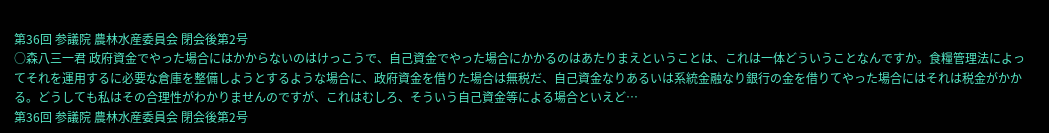第36回 参議院 農林水産委員会 閉会後第2号
○森八三一君 政府資金でやった場合にはかからないのはけっこうで、自己資金でやった場合にかかるのはあたりまえということは、これは一体どういうことなんですか。食糧管理法によってそれを運用するに必要な倉庫を整備しようとするような場合に、政府資金を借りた場合は無税だ、自己資金なりあるいは系統金融なり銀行の金を借りてやった場合にはそれは税金がかかる。どうしても私はその合理性がわかりませんのですが、これはむしろ、そういう自己資金等による場合といえど…
第36回 参議院 農林水産委員会 閉会後第2号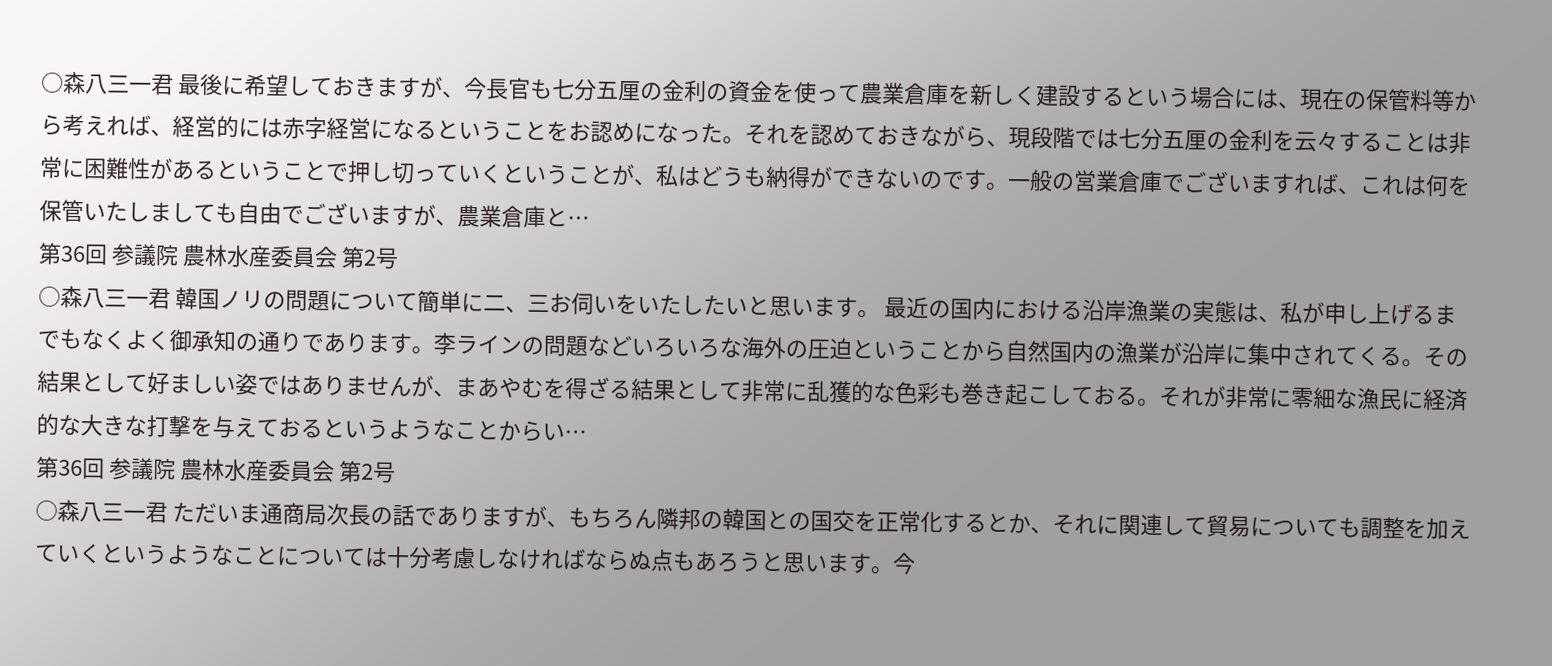○森八三一君 最後に希望しておきますが、今長官も七分五厘の金利の資金を使って農業倉庫を新しく建設するという場合には、現在の保管料等から考えれば、経営的には赤字経営になるということをお認めになった。それを認めておきながら、現段階では七分五厘の金利を云々することは非常に困難性があるということで押し切っていくということが、私はどうも納得ができないのです。一般の営業倉庫でございますれば、これは何を保管いたしましても自由でございますが、農業倉庫と…
第36回 参議院 農林水産委員会 第2号
○森八三一君 韓国ノリの問題について簡単に二、三お伺いをいたしたいと思います。 最近の国内における沿岸漁業の実態は、私が申し上げるまでもなくよく御承知の通りであります。李ラインの問題などいろいろな海外の圧迫ということから自然国内の漁業が沿岸に集中されてくる。その結果として好ましい姿ではありませんが、まあやむを得ざる結果として非常に乱獲的な色彩も巻き起こしておる。それが非常に零細な漁民に経済的な大きな打撃を与えておるというようなことからい…
第36回 参議院 農林水産委員会 第2号
○森八三一君 ただいま通商局次長の話でありますが、もちろん隣邦の韓国との国交を正常化するとか、それに関連して貿易についても調整を加えていくというようなことについては十分考慮しなければならぬ点もあろうと思います。今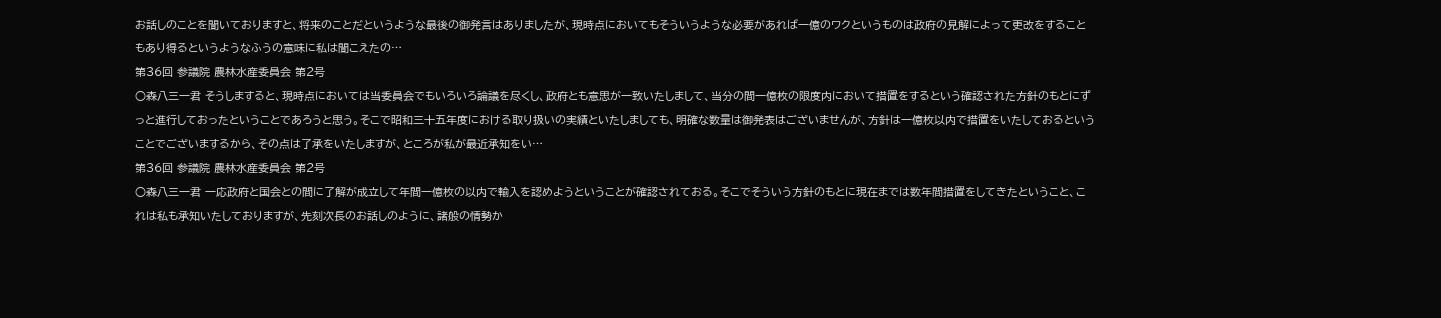お話しのことを聞いておりますと、将来のことだというような最後の御発言はありましたが、現時点においてもそういうような必要があれば一億のワクというものは政府の見解によって更改をすることもあり得るというようなふうの意味に私は聞こえたの…
第36回 参議院 農林水産委員会 第2号
○森八三一君 そうしますると、現時点においては当委員会でもいろいろ論議を尽くし、政府とも意思が一致いたしまして、当分の間一億枚の限度内において措置をするという確認された方針のもとにずっと進行しておったということであろうと思う。そこで昭和三十五年度における取り扱いの実績といたしましても、明確な数量は御発表はございませんが、方針は一億枚以内で措置をいたしておるということでございまするから、その点は了承をいたしますが、ところが私が最近承知をい…
第36回 参議院 農林水産委員会 第2号
○森八三一君 一応政府と国会との間に了解が成立して年間一億枚の以内で輸入を認めようということが確認されておる。そこでそういう方針のもとに現在までは数年間措置をしてきたということ、これは私も承知いたしておりますが、先刻次長のお話しのように、諸般の情勢か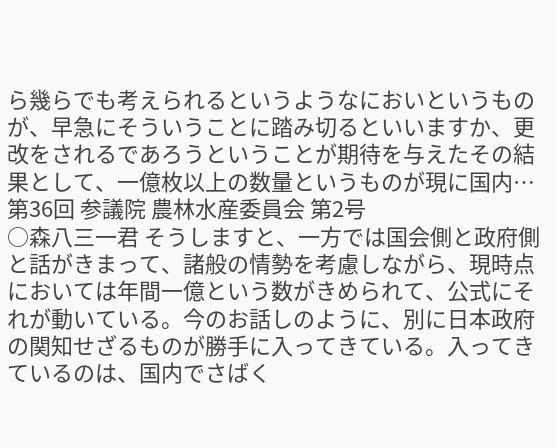ら幾らでも考えられるというようなにおいというものが、早急にそういうことに踏み切るといいますか、更改をされるであろうということが期待を与えたその結果として、一億枚以上の数量というものが現に国内…
第36回 参議院 農林水産委員会 第2号
○森八三一君 そうしますと、一方では国会側と政府側と話がきまって、諸般の情勢を考慮しながら、現時点においては年間一億という数がきめられて、公式にそれが動いている。今のお話しのように、別に日本政府の関知せざるものが勝手に入ってきている。入ってきているのは、国内でさばく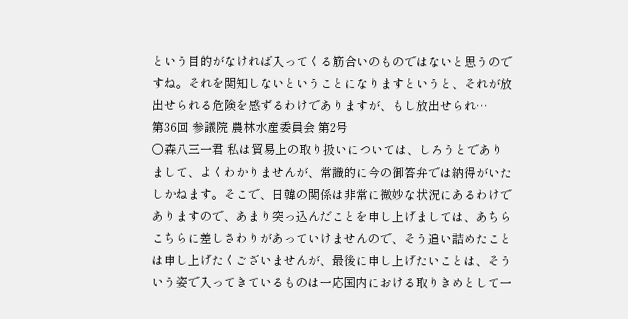という目的がなければ入ってくる筋合いのものではないと思うのですね。それを関知しないということになりますというと、それが放出せられる危険を感ずるわけでありますが、もし放出せられ…
第36回 参議院 農林水産委員会 第2号
○森八三一君 私は貿易上の取り扱いについては、しろうとでありまして、よくわかりませんが、常識的に今の御答弁では納得がいたしかねます。そこで、日韓の関係は非常に微妙な状況にあるわけでありますので、あまり突っ込んだことを申し上げましては、あちらこちらに差しさわりがあっていけませんので、そう追い詰めたことは申し上げたくございませんが、最後に申し上げたいことは、そういう姿で入ってきているものは一応国内における取りきめとして一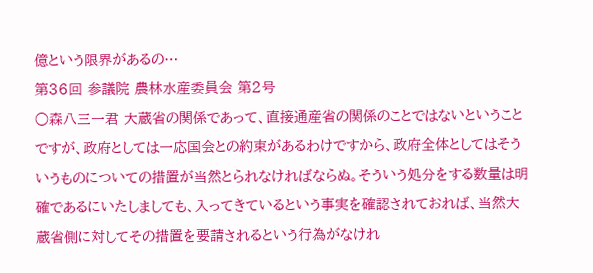億という限界があるの…
第36回 参議院 農林水産委員会 第2号
○森八三一君 大蔵省の関係であって、直接通産省の関係のことではないということですが、政府としては一応国会との約束があるわけですから、政府全体としてはそういうものについての措置が当然とられなければならぬ。そういう処分をする数量は明確であるにいたしましても、入ってきているという事実を確認されておれば、当然大蔵省側に対してその措置を要請されるという行為がなけれ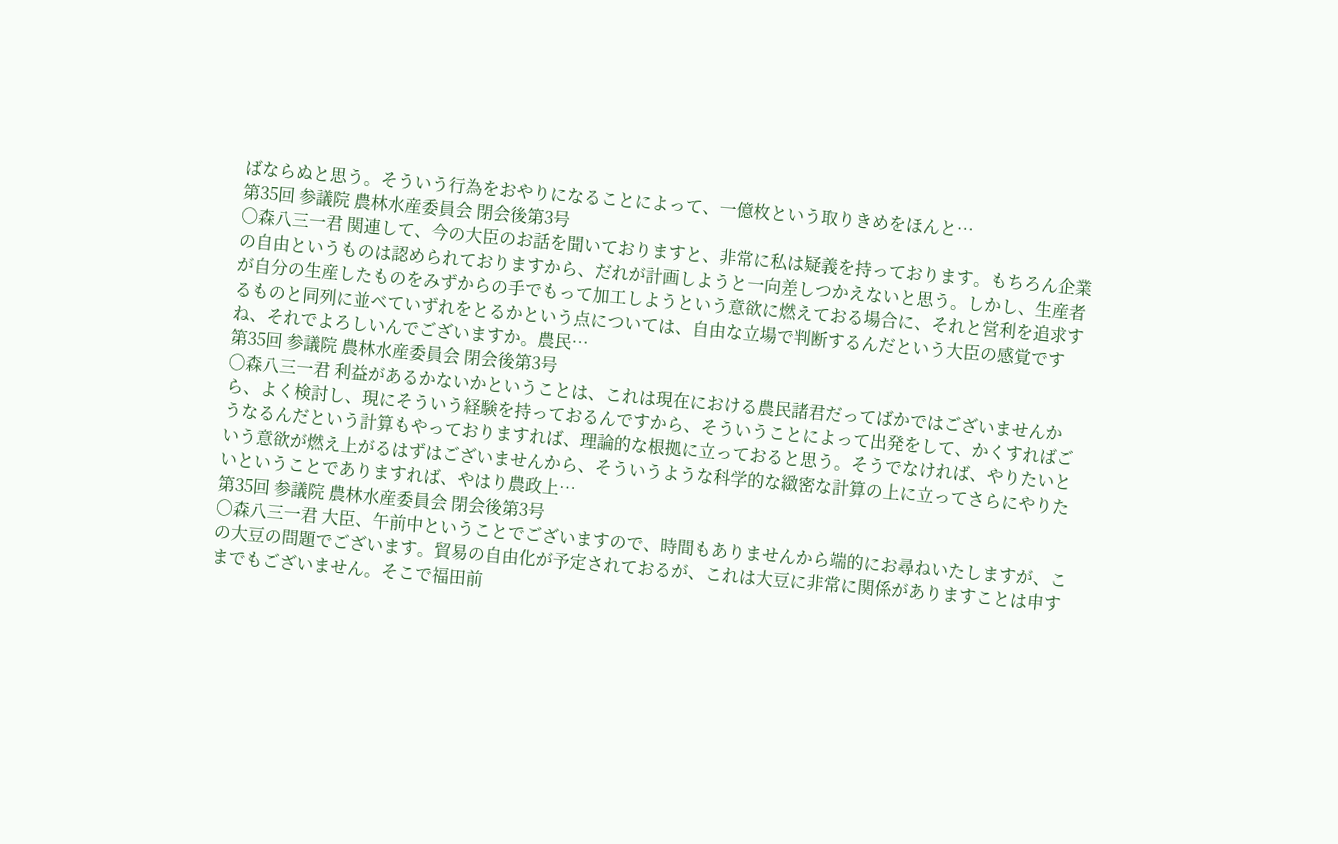ばならぬと思う。そういう行為をおやりになることによって、一億枚という取りきめをほんと…
第35回 参議院 農林水産委員会 閉会後第3号
○森八三一君 関連して、今の大臣のお話を聞いておりますと、非常に私は疑義を持っております。もちろん企業の自由というものは認められておりますから、だれが計画しようと一向差しつかえないと思う。しかし、生産者が自分の生産したものをみずからの手でもって加工しようという意欲に燃えておる場合に、それと営利を追求するものと同列に並ベていずれをとるかという点については、自由な立場で判断するんだという大臣の感覚ですね、それでよろしいんでございますか。農民…
第35回 参議院 農林水産委員会 閉会後第3号
○森八三一君 利益があるかないかということは、これは現在における農民諸君だってばかではございませんから、よく検討し、現にそういう経験を持っておるんですから、そういうことによって出発をして、かくすればごうなるんだという計算もやっておりますれば、理論的な根拠に立っておると思う。そうでなければ、やりたいという意欲が燃え上がるはずはございませんから、そういうような科学的な緻密な計算の上に立ってさらにやりたいということでありますれば、やはり農政上…
第35回 参議院 農林水産委員会 閉会後第3号
○森八三一君 大臣、午前中ということでございますので、時間もありませんから端的にお尋ねいたしますが、この大豆の問題でございます。貿易の自由化が予定されておるが、これは大豆に非常に関係がありますことは申すまでもございません。そこで福田前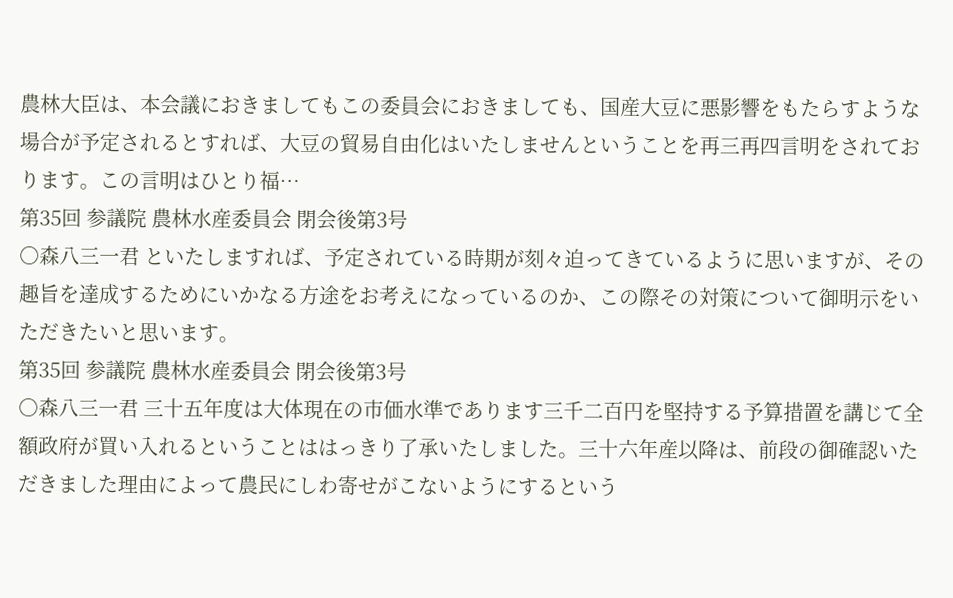農林大臣は、本会議におきましてもこの委員会におきましても、国産大豆に悪影響をもたらすような場合が予定されるとすれば、大豆の貿易自由化はいたしませんということを再三再四言明をされております。この言明はひとり福…
第35回 参議院 農林水産委員会 閉会後第3号
○森八三一君 といたしますれば、予定されている時期が刻々迫ってきているように思いますが、その趣旨を達成するためにいかなる方途をお考えになっているのか、この際その対策について御明示をいただきたいと思います。
第35回 参議院 農林水産委員会 閉会後第3号
○森八三一君 三十五年度は大体現在の市価水準であります三千二百円を堅持する予算措置を講じて全額政府が買い入れるということははっきり了承いたしました。三十六年産以降は、前段の御確認いただきました理由によって農民にしわ寄せがこないようにするという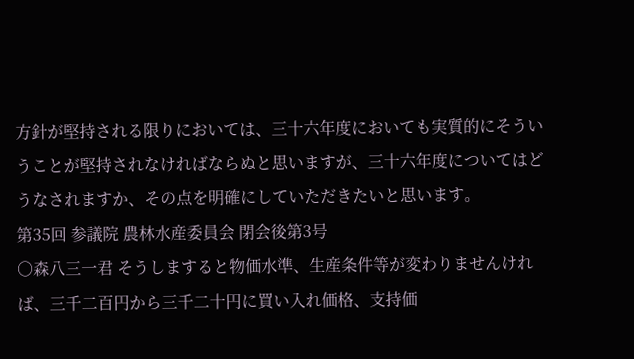方針が堅持される限りにおいては、三十六年度においても実質的にそういうことが堅持されなければならぬと思いますが、三十六年度についてはどうなされますか、その点を明確にしていただきたいと思います。
第35回 参議院 農林水産委員会 閉会後第3号
○森八三一君 そうしますると物価水準、生産条件等が変わりませんければ、三千二百円から三千二十円に買い入れ価格、支持価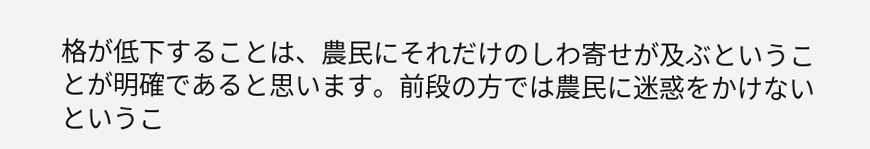格が低下することは、農民にそれだけのしわ寄せが及ぶということが明確であると思います。前段の方では農民に迷惑をかけないというこ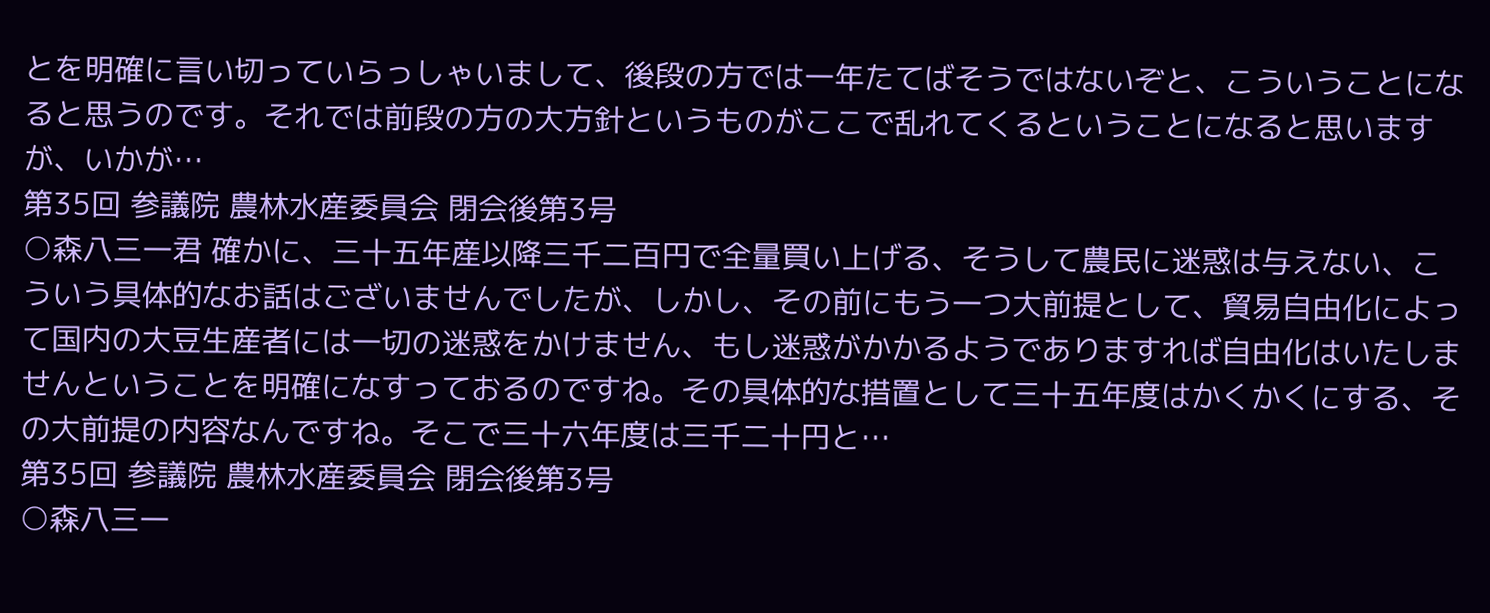とを明確に言い切っていらっしゃいまして、後段の方では一年たてばそうではないぞと、こういうことになると思うのです。それでは前段の方の大方針というものがここで乱れてくるということになると思いますが、いかが…
第35回 参議院 農林水産委員会 閉会後第3号
○森八三一君 確かに、三十五年産以降三千二百円で全量買い上げる、そうして農民に迷惑は与えない、こういう具体的なお話はございませんでしたが、しかし、その前にもう一つ大前提として、貿易自由化によって国内の大豆生産者には一切の迷惑をかけません、もし迷惑がかかるようでありますれば自由化はいたしませんということを明確になすっておるのですね。その具体的な措置として三十五年度はかくかくにする、その大前提の内容なんですね。そこで三十六年度は三千二十円と…
第35回 参議院 農林水産委員会 閉会後第3号
○森八三一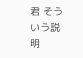君 そういう説明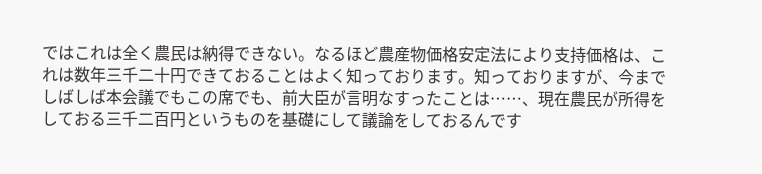ではこれは全く農民は納得できない。なるほど農産物価格安定法により支持価格は、これは数年三千二十円できておることはよく知っております。知っておりますが、今までしばしば本会議でもこの席でも、前大臣が言明なすったことは……、現在農民が所得をしておる三千二百円というものを基礎にして議論をしておるんです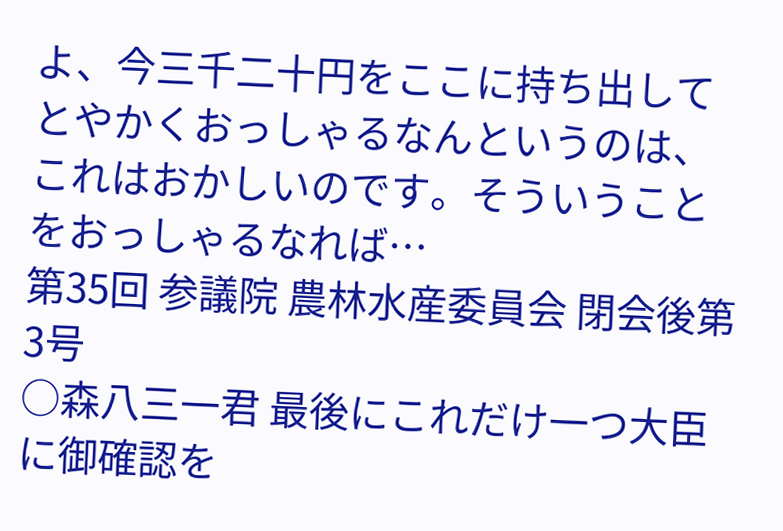よ、今三千二十円をここに持ち出してとやかくおっしゃるなんというのは、これはおかしいのです。そういうことをおっしゃるなれば…
第35回 参議院 農林水産委員会 閉会後第3号
○森八三一君 最後にこれだけ一つ大臣に御確認を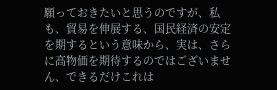願っておきたいと思うのですが、私も、貿易を伸展する、国民経済の安定を期するという意味から、実は、さらに高物価を期待するのではございません、できるだけこれは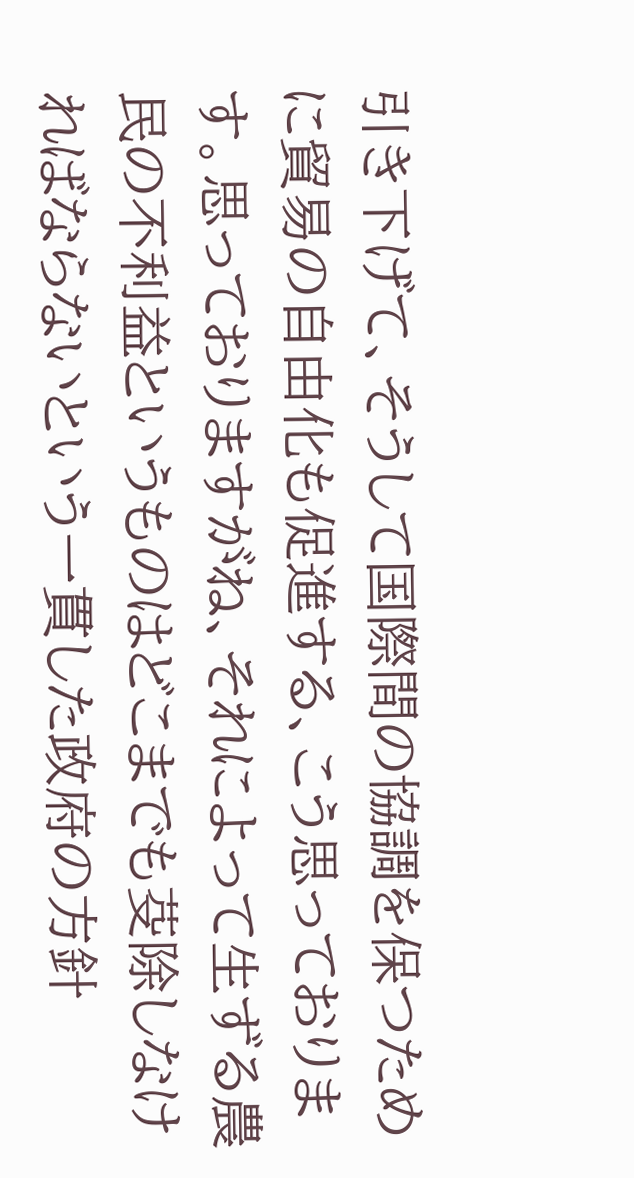引き下げて、そうして国際間の協調を保つために貿易の自由化も促進する、こう思っております。思っておりますがね、それによって生ずる農民の不利益というものはどこまでも芟除しなければならないという一貫した政府の方針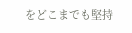をどこまでも堅持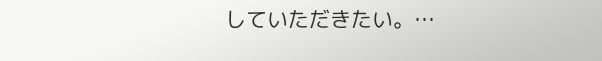していただきたい。…